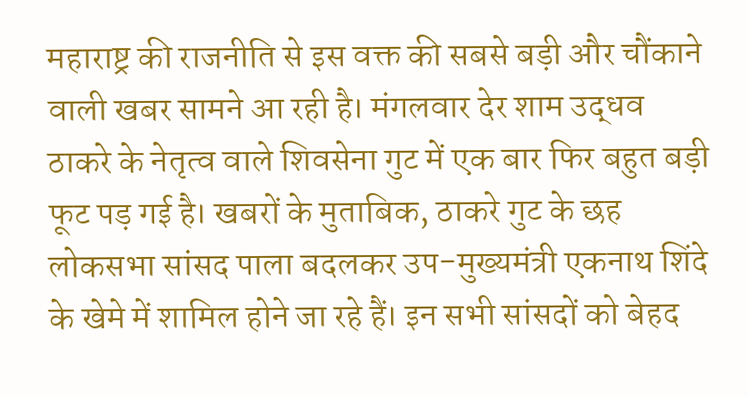महाराष्ट्र की राजनीति से इस वक्त की सबसे बड़ी और चौंकाने वाली खबर सामने आ रही है। मंगलवार देर शाम उद्धव ठाकरे के नेतृत्व वाले शिवसेना गुट में एक बार फिर बहुत बड़ी फूट पड़ गई है। खबरों के मुताबिक, ठाकरे गुट के छह लोकसभा सांसद पाला बदलकर उप-मुख्यमंत्री एकनाथ शिंदे के खेमे में शामिल होने जा रहे हैं। इन सभी सांसदों को बेहद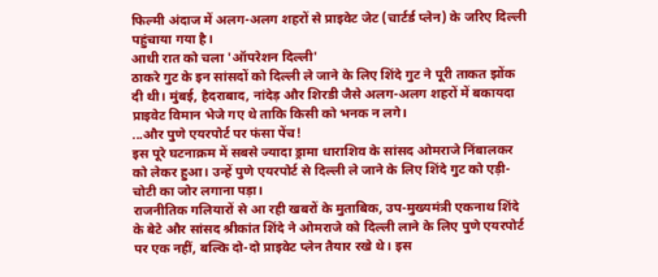फिल्मी अंदाज में अलग-अलग शहरों से प्राइवेट जेट (चार्टर्ड प्लेन) के जरिए दिल्ली पहुंचाया गया है।
आधी रात को चला 'ऑपरेशन दिल्ली'
ठाकरे गुट के इन सांसदों को दिल्ली ले जाने के लिए शिंदे गुट ने पूरी ताकत झोंक दी थी। मुंबई, हैदराबाद, नांदेड़ और शिरडी जैसे अलग-अलग शहरों में बकायदा प्राइवेट विमान भेजे गए थे ताकि किसी को भनक न लगे।
...और पुणे एयरपोर्ट पर फंसा पेंच!
इस पूरे घटनाक्रम में सबसे ज्यादा ड्रामा धाराशिव के सांसद ओमराजे निंबालकर को लेकर हुआ। उन्हें पुणे एयरपोर्ट से दिल्ली ले जाने के लिए शिंदे गुट को एड़ी-चोटी का जोर लगाना पड़ा।
राजनीतिक गलियारों से आ रही खबरों के मुताबिक, उप-मुख्यमंत्री एकनाथ शिंदे के बेटे और सांसद श्रीकांत शिंदे ने ओमराजे को दिल्ली लाने के लिए पुणे एयरपोर्ट पर एक नहीं, बल्कि दो-दो प्राइवेट प्लेन तैयार रखे थे। इस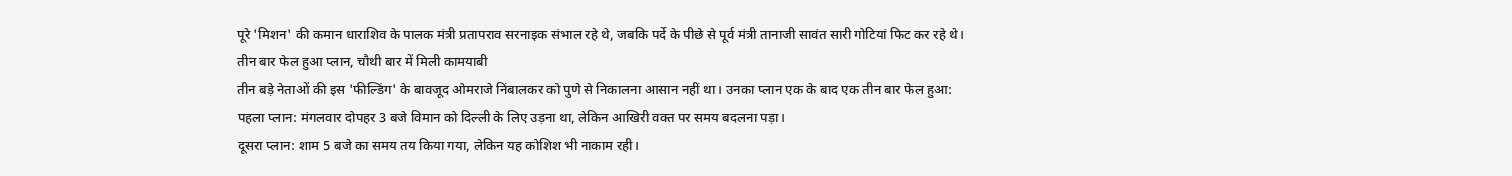पूरे 'मिशन' की कमान धाराशिव के पालक मंत्री प्रतापराव सरनाइक संभाल रहे थे, जबकि पर्दे के पीछे से पूर्व मंत्री तानाजी सावंत सारी गोटियां फिट कर रहे थे।
तीन बार फेल हुआ प्लान, चौथी बार में मिली कामयाबी
तीन बड़े नेताओं की इस 'फील्डिंग' के बावजूद ओमराजे निंबालकर को पुणे से निकालना आसान नहीं था। उनका प्लान एक के बाद एक तीन बार फेल हुआ:
पहला प्लान: मंगलवार दोपहर 3 बजे विमान को दिल्ली के लिए उड़ना था, लेकिन आखिरी वक्त पर समय बदलना पड़ा।
दूसरा प्लान: शाम 5 बजे का समय तय किया गया, लेकिन यह कोशिश भी नाकाम रही।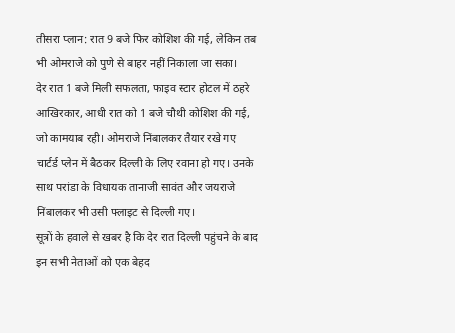तीसरा प्लान: रात 9 बजे फिर कोशिश की गई, लेकिन तब भी ओमराजे को पुणे से बाहर नहीं निकाला जा सका।
देर रात 1 बजे मिली सफलता, फाइव स्टार होटल में ठहरे
आखिरकार, आधी रात को 1 बजे चौथी कोशिश की गई, जो कामयाब रही। ओमराजे निंबालकर तैयार रखे गए चार्टर्ड प्लेन में बैठकर दिल्ली के लिए रवाना हो गए। उनके साथ परांडा के विधायक तानाजी सावंत और जयराजे निंबालकर भी उसी फ्लाइट से दिल्ली गए।
सूत्रों के हवाले से खबर है कि देर रात दिल्ली पहुंचने के बाद इन सभी नेताओं को एक बेहद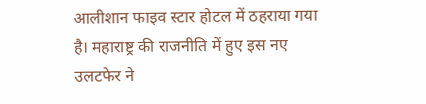आलीशान फाइव स्टार होटल में ठहराया गया है। महाराष्ट्र की राजनीति में हुए इस नए उलटफेर ने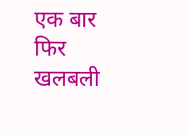एक बार फिर खलबली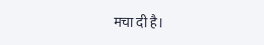मचा दी है।